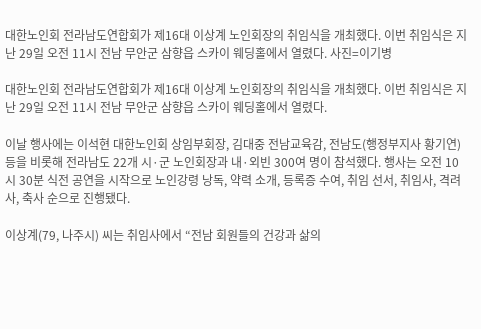대한노인회 전라남도연합회가 제16대 이상계 노인회장의 취임식을 개최했다. 이번 취임식은 지난 29일 오전 11시 전남 무안군 삼향읍 스카이 웨딩홀에서 열렸다. 사진=이기병

대한노인회 전라남도연합회가 제16대 이상계 노인회장의 취임식을 개최했다. 이번 취임식은 지난 29일 오전 11시 전남 무안군 삼향읍 스카이 웨딩홀에서 열렸다.

이날 행사에는 이석현 대한노인회 상임부회장, 김대중 전남교육감, 전남도(행정부지사 황기연) 등을 비롯해 전라남도 22개 시·군 노인회장과 내·외빈 300여 명이 참석했다. 행사는 오전 10시 30분 식전 공연을 시작으로 노인강령 낭독, 약력 소개, 등록증 수여, 취임 선서, 취임사, 격려사, 축사 순으로 진행됐다.

이상계(79, 나주시) 씨는 취임사에서 “전남 회원들의 건강과 삶의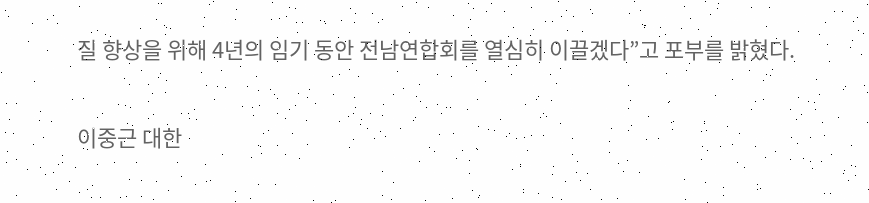질 향상을 위해 4년의 임기 동안 전남연합회를 열심히 이끌겠다”고 포부를 밝혔다.

이중근 대한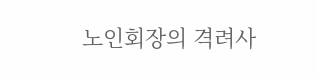노인회장의 격려사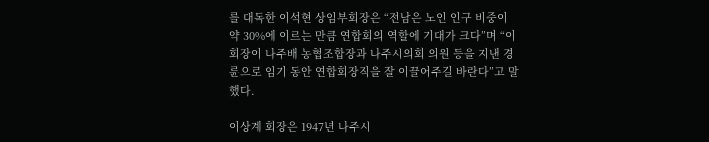를 대독한 이석현 상임부회장은 “전남은 노인 인구 비중이 약 30%에 이르는 만큼 연합회의 역할에 기대가 크다”며 “이 회장이 나주배 농협조합장과 나주시의회 의원 등을 지낸 경륜으로 임기 동안 연합회장직을 잘 이끌어주길 바란다”고 말했다.

이상계 회장은 1947년 나주시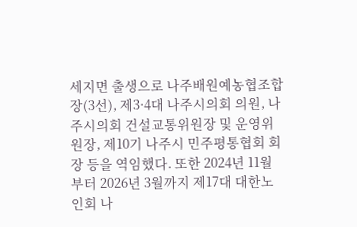세지면 출생으로 나주배원예농협조합장(3선), 제3·4대 나주시의회 의원, 나주시의회 건설교통위원장 및 운영위원장, 제10기 나주시 민주평통협회 회장 등을 역임했다. 또한 2024년 11월부터 2026년 3월까지 제17대 대한노인회 나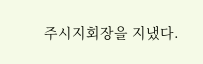주시지회장을 지냈다.